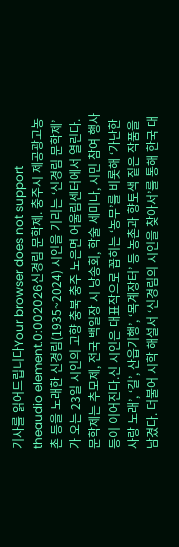기사를 읽어드립니다Your browser does not support theaudio element.0:002026신경림 문학제. 충주시 제공광고농촌 등을 노래한 신경림(1935~2024) 시인을 기리는 ‘신경림 문학제’가 오는 23일 시인의 고향 충북 충주 노은면 어울림센터에서 열린다.문학제는 추모제, 전국 백일장 시 낭송회, 학술 세미나, 시민 참여 행사 등이 이어진다.신 시인은 대표작으로 꼽히는 ‘농무’를 비롯해 ‘가난한 사랑 노래’, ‘길’, 산읍기행’, ‘목계장터’ 등 농촌과 향토색 짙은 작품을 남겼다. 더불어 시학 해설서 ‘신경림의 시인을 찾아서’를 통해 한국 대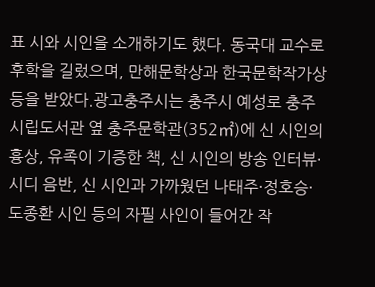표 시와 시인을 소개하기도 했다. 동국대 교수로 후학을 길렀으며, 만해문학상과 한국문학작가상 등을 받았다.광고충주시는 충주시 예성로 충주시립도서관 옆 충주문학관(352㎡)에 신 시인의 흉상, 유족이 기증한 책, 신 시인의 방송 인터뷰·시디 음반, 신 시인과 가까웠던 나태주·정호승·도종환 시인 등의 자필 사인이 들어간 작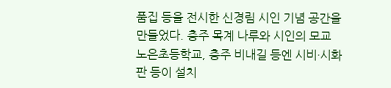품집 등을 전시한 신경림 시인 기념 공간을 만들었다. 충주 목계 나루와 시인의 모교 노은초등학교, 충주 비내길 등엔 시비·시화판 등이 설치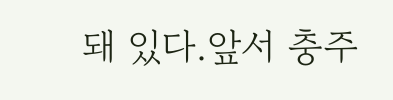돼 있다.앞서 충주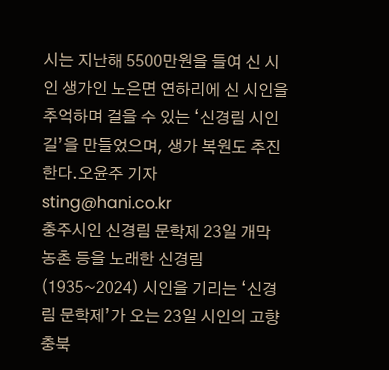시는 지난해 5500만원을 들여 신 시인 생가인 노은면 연하리에 신 시인을 추억하며 걸을 수 있는 ‘신경림 시인 길’을 만들었으며, 생가 복원도 추진한다.오윤주 기자 sting@hani.co.kr
충주시인 신경림 문학제 23일 개막
농촌 등을 노래한 신경림(1935~2024) 시인을 기리는 ‘신경림 문학제’가 오는 23일 시인의 고향 충북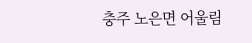충주 노은면 어울림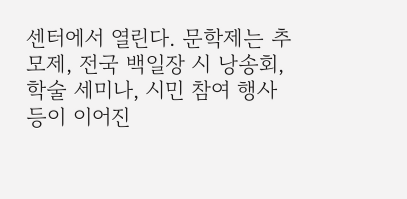센터에서 열린다. 문학제는 추모제, 전국 백일장 시 낭송회, 학술 세미나, 시민 참여 행사 등이 이어진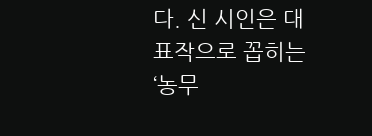다. 신 시인은 대표작으로 꼽히는 ‘농무